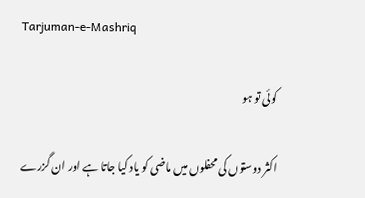Tarjuman-e-Mashriq

کوئی تو ہو

اکثر دوستوں کی محفلوں میں ماضی کو یاد کیا جاتا ہے اور ان گزرے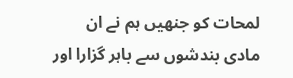لمحات کو جنھیں ہم نے ان مادی بندشوں سے باہر گزارا اور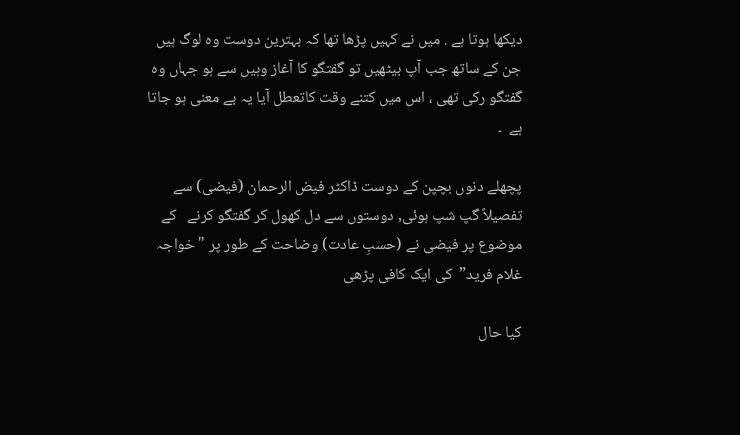دیکھا ہوتا ہے . میں نے کہیں پڑھا تھا کہ بہترین دوست وہ لوگ ہیں جن کے ساتھ جب آپ بیٹھیں تو گفتگو کا آغاز وہیں سے ہو جہاں وہ گفتگو رکی تھی ، اس میں کتنے وقت کاتعطل آیا یہ بے معنی ہو جاتا ہے  ۔

پچھلے دنوں بچپن کے دوست ڈاکٹر فیض الرحمان (فیضی) سے تفصیلاً گپ شپ ہوئی, دوستوں سے دل کھول کر گفتگو کرنے   کے موضوع پر فیضی نے (حسبِ عادت) وضاحت کے طور پر "خواجہ غلام فرید”  کی ایک کافی پڑھی

کیا حال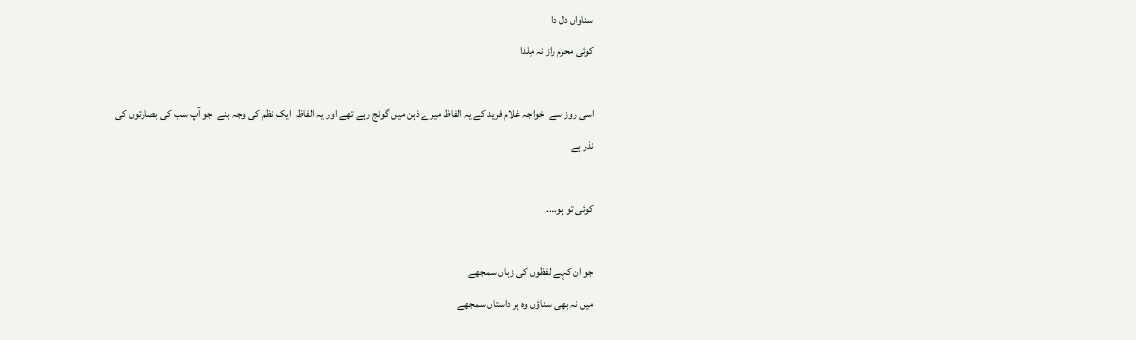سناواں دل دا
کوئی محرم راز نہ مِلدا

اسی روز سے  خواجہ غلام فرید کے یہ الفاظ میرے ذہن میں گونج رہے تھے اور یہ الفاظ  ایک نظم کی وجہ بنے  جو آپ سب کی بصارتوں کی نذر ہے

کوئی تو ہو….

جو ان کہے لفظوں کی زباں سمجھے
میں نہ بھی سناؤں وہ ہر داستاں سمجھے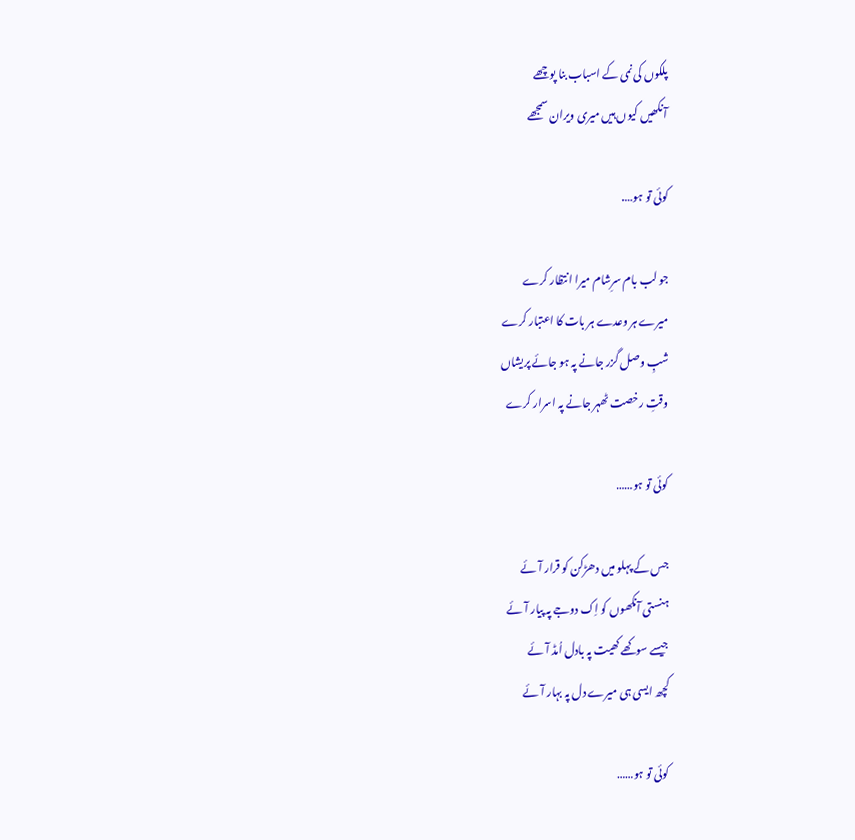پلکوں کی نمی کے اسباب بنا پوچھے
آنکھیں کیوں ہیں میری ویران سمجھے

کوئی تو ہو….

جو لب بام سرِشام میرا انتظار کرے
میرے ہر وعدے ہر بات کا اعتبار کرے
شبِ وصل گزر جانے پہ ہو جائے پریشاں
وقتِ رخصت ٹھہر جانے پہ اسرار کرے

کوئی تو ہو……

جس کے پہلو میں دھڑکن کو قرار آئے
ہنستی آنکھوں کو اِک دوجے پہ پیار آئے
جیسے سوکھے کھیت پہ بادل اُمڈ آئے
کچھ ایسی ہی میرے دل پہ بہار آئے

کوئی تو ہو……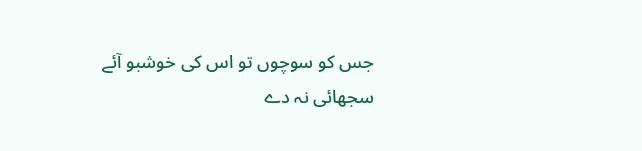جس کو سوچوں تو اس کی خوشبو آئے
سجھائی نہ دے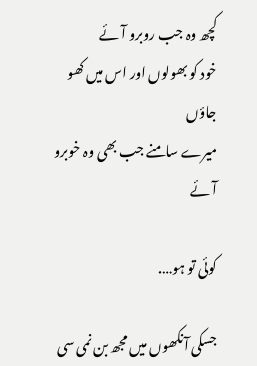کچھ وہ جب روبرو آئے
خود کو بھولوں اور اس میں کھو جاؤں
میرے سامنے جب بھی وہ خوبرو آئے

کوئی تو ہو….

جسکی آنکھوں میں مجھ بن نمی سی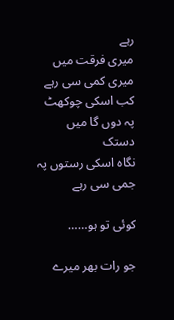رہے
میری فرقت میں میری کمی سی رہے
کب اسکی چوکھٹ پہ دوں گا میں دستک
نگاہ اسکی رستوں پہ جمی سی رہے

کوئی تو ہو……

جو رات بھر میرے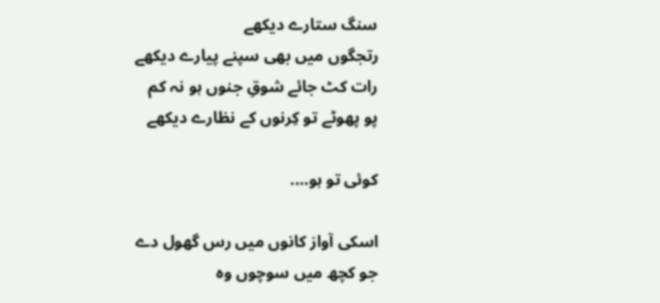سنگ ستارے دیکھے
رتجگوں میں بھی سپنے پیارے دیکھے
رات کٹ جائے شوقِ جنوں ہو نہ کم
پو پھوٹے تو کِرنوں کے نظارے دیکھے

کوئی تو ہو….

اسکی آواز کانوں میں رس گھول دے
جو کچھ میں سوچوں وہ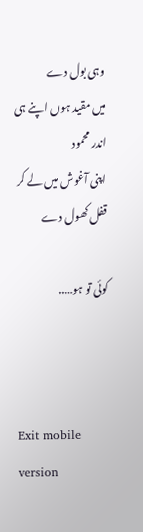وہی بول دے
میں مقید ہوں اپنے ہی اندر محمود
اپنی آغوش میں لے کر قفل کھول دے

کوئی تو ہو…..



Exit mobile version